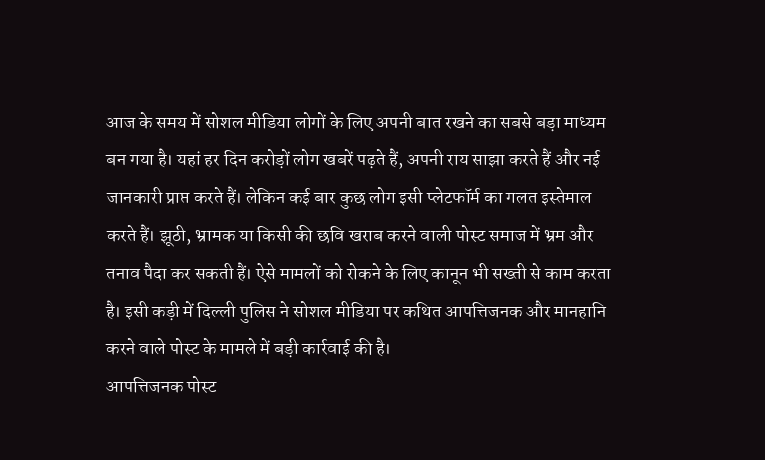आज के समय में सोशल मीडिया लोगों के लिए अपनी बात रखने का सबसे बड़ा माध्यम बन गया है। यहां हर दिन करोड़ों लोग खबरें पढ़ते हैं, अपनी राय साझा करते हैं और नई जानकारी प्राप्त करते हैं। लेकिन कई बार कुछ लोग इसी प्लेटफॉर्म का गलत इस्तेमाल करते हैं। झूठी, भ्रामक या किसी की छवि खराब करने वाली पोस्ट समाज में भ्रम और तनाव पैदा कर सकती हैं। ऐसे मामलों को रोकने के लिए कानून भी सख्ती से काम करता है। इसी कड़ी में दिल्ली पुलिस ने सोशल मीडिया पर कथित आपत्तिजनक और मानहानि करने वाले पोस्ट के मामले में बड़ी कार्रवाई की है।
आपत्तिजनक पोस्ट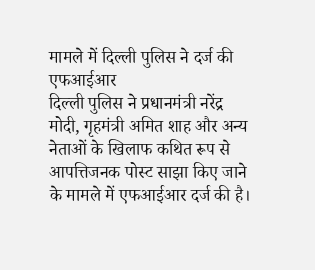मामले में दिल्ली पुलिस ने दर्ज की एफआईआर
दिल्ली पुलिस ने प्रधानमंत्री नरेंद्र मोदी, गृहमंत्री अमित शाह और अन्य नेताओं के खिलाफ कथित रूप से आपत्तिजनक पोस्ट साझा किए जाने के मामले में एफआईआर दर्ज की है।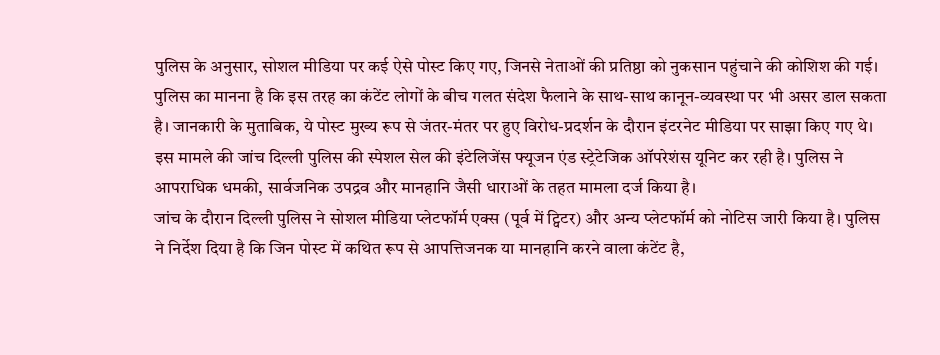पुलिस के अनुसार, सोशल मीडिया पर कई ऐसे पोस्ट किए गए, जिनसे नेताओं की प्रतिष्ठा को नुकसान पहुंचाने की कोशिश की गई। पुलिस का मानना है कि इस तरह का कंटेंट लोगों के बीच गलत संदेश फैलाने के साथ-साथ कानून-व्यवस्था पर भी असर डाल सकता है। जानकारी के मुताबिक, ये पोस्ट मुख्य रूप से जंतर-मंतर पर हुए विरोध-प्रदर्शन के दौरान इंटरनेट मीडिया पर साझा किए गए थे। इस मामले की जांच दिल्ली पुलिस की स्पेशल सेल की इंटेलिजेंस फ्यूजन एंड स्ट्रेटेजिक ऑपरेशंस यूनिट कर रही है। पुलिस ने आपराधिक धमकी, सार्वजनिक उपद्रव और मानहानि जैसी धाराओं के तहत मामला दर्ज किया है।
जांच के दौरान दिल्ली पुलिस ने सोशल मीडिया प्लेटफॉर्म एक्स (पूर्व में ट्विटर) और अन्य प्लेटफॉर्म को नोटिस जारी किया है। पुलिस ने निर्देश दिया है कि जिन पोस्ट में कथित रूप से आपत्तिजनक या मानहानि करने वाला कंटेंट है,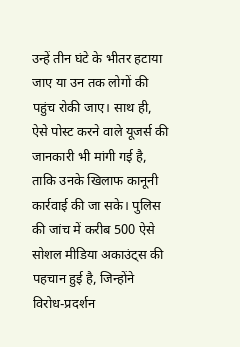उन्हें तीन घंटे के भीतर हटाया जाए या उन तक लोगों की पहुंच रोकी जाए। साथ ही, ऐसे पोस्ट करने वाले यूजर्स की जानकारी भी मांगी गई है, ताकि उनके खिलाफ कानूनी कार्रवाई की जा सके। पुलिस की जांच में करीब 500 ऐसे सोशल मीडिया अकाउंट्स की पहचान हुई है, जिन्होंने विरोध-प्रदर्शन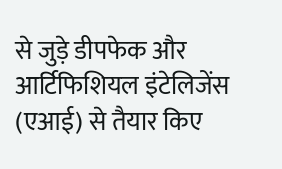से जुड़े डीपफेक और आर्टिफिशियल इंटेलिजेंस (एआई) से तैयार किए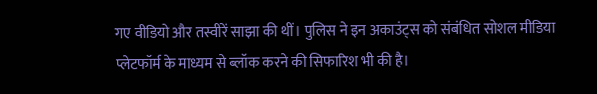गए वीडियो और तस्वीरें साझा की थीं। पुलिस ने इन अकाउंट्स को संबंधित सोशल मीडिया प्लेटफॉर्म के माध्यम से ब्लॉक करने की सिफारिश भी की है।